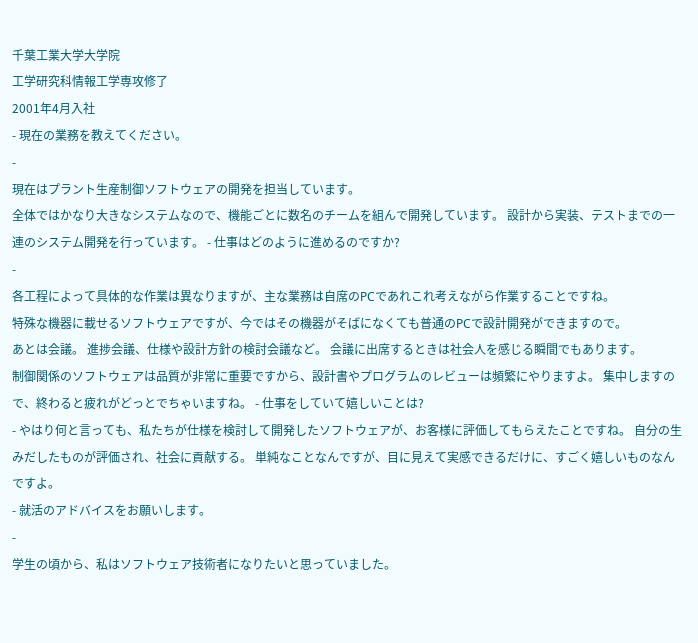千葉工業大学大学院
工学研究科情報工学専攻修了
2001年4月入社
- 現在の業務を教えてください。
-
現在はプラント生産制御ソフトウェアの開発を担当しています。
全体ではかなり大きなシステムなので、機能ごとに数名のチームを組んで開発しています。 設計から実装、テストまでの一連のシステム開発を行っています。 - 仕事はどのように進めるのですか?
-
各工程によって具体的な作業は異なりますが、主な業務は自席のPCであれこれ考えながら作業することですね。
特殊な機器に載せるソフトウェアですが、今ではその機器がそばになくても普通のPCで設計開発ができますので。
あとは会議。 進捗会議、仕様や設計方針の検討会議など。 会議に出席するときは社会人を感じる瞬間でもあります。
制御関係のソフトウェアは品質が非常に重要ですから、設計書やプログラムのレビューは頻繁にやりますよ。 集中しますので、終わると疲れがどっとでちゃいますね。 - 仕事をしていて嬉しいことは?
- やはり何と言っても、私たちが仕様を検討して開発したソフトウェアが、お客様に評価してもらえたことですね。 自分の生みだしたものが評価され、社会に貢献する。 単純なことなんですが、目に見えて実感できるだけに、すごく嬉しいものなんですよ。
- 就活のアドバイスをお願いします。
-
学生の頃から、私はソフトウェア技術者になりたいと思っていました。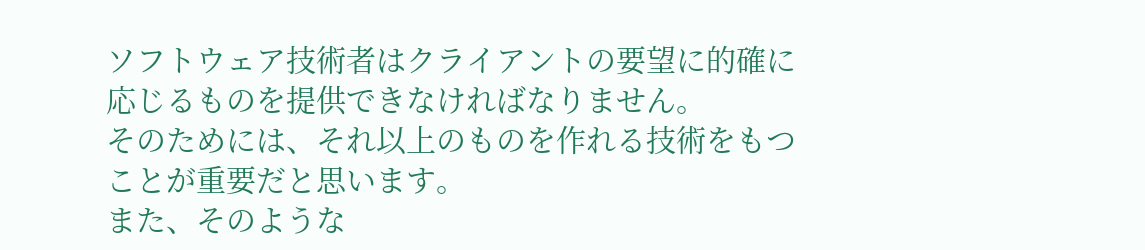ソフトウェア技術者はクライアントの要望に的確に応じるものを提供できなければなりません。
そのためには、それ以上のものを作れる技術をもつことが重要だと思います。
また、そのような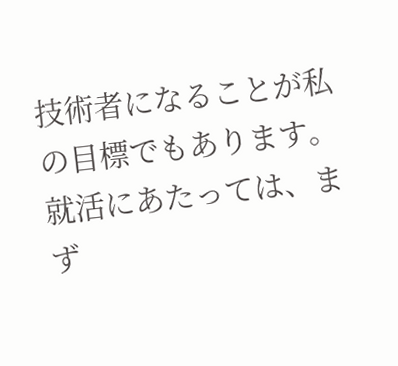技術者になることが私の目標でもあります。
就活にあたっては、まず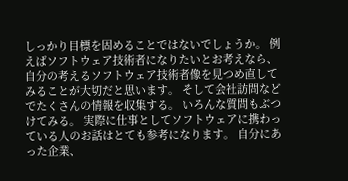しっかり目標を固めることではないでしょうか。 例えばソフトウェア技術者になりたいとお考えなら、自分の考えるソフトウェア技術者像を見つめ直してみることが大切だと思います。 そして会社訪問などでたくさんの情報を収集する。 いろんな質問もぶつけてみる。 実際に仕事としてソフトウェアに携わっている人のお話はとても参考になります。 自分にあった企業、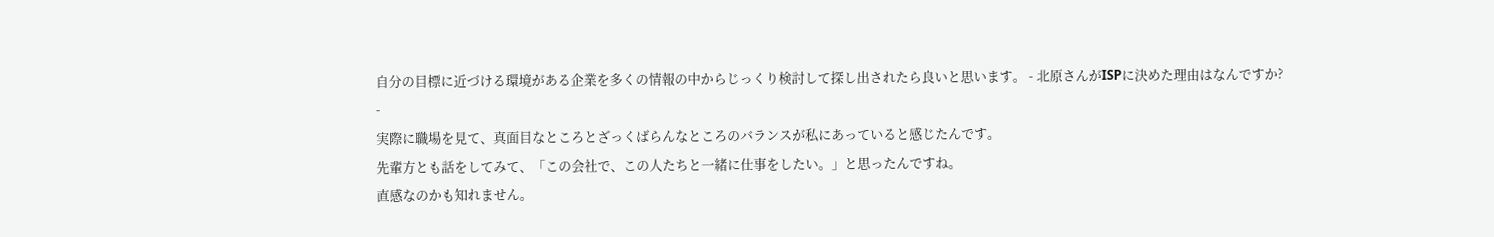自分の目標に近づける環境がある企業を多くの情報の中からじっくり検討して探し出されたら良いと思います。 - 北原さんがISPに決めた理由はなんですか?
-
実際に職場を見て、真面目なところとざっくばらんなところのバランスが私にあっていると感じたんです。
先輩方とも話をしてみて、「この会社で、この人たちと一緒に仕事をしたい。」と思ったんですね。
直感なのかも知れません。